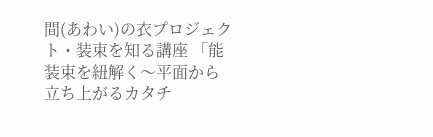間(あわい)の衣プロジェクト・装束を知る講座 「能装束を紐解く〜平面から立ち上がるカタチ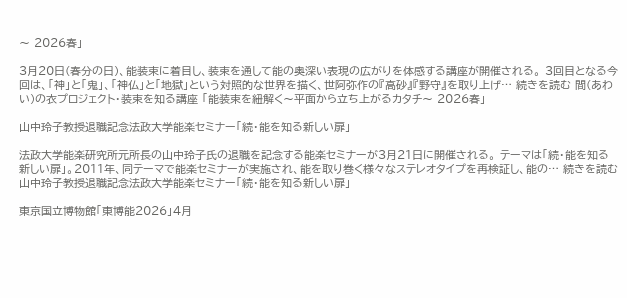〜 2026春」

3月20日(春分の日)、能装束に着目し、装束を通して能の奥深い表現の広がりを体感する講座が開催される。 3回目となる今回は、「神」と「鬼」、「神仏」と「地獄」という対照的な世界を描く、世阿弥作の『高砂』『野守』を取り上げ… 続きを読む 間(あわい)の衣プロジェクト・装束を知る講座 「能装束を紐解く〜平面から立ち上がるカタチ〜 2026春」

山中玲子教授退職記念法政大学能楽セミナー「続・能を知る新しい扉」

法政大学能楽研究所元所長の山中玲子氏の退職を記念する能楽セミナーが3月21日に開催される。 テーマは「続・能を知る新しい扉」。2011年、同テーマで能楽セミナーが実施され、能を取り巻く様々なステレオタイプを再検証し、能の… 続きを読む 山中玲子教授退職記念法政大学能楽セミナー「続・能を知る新しい扉」

東京国立博物館「東博能2026」4月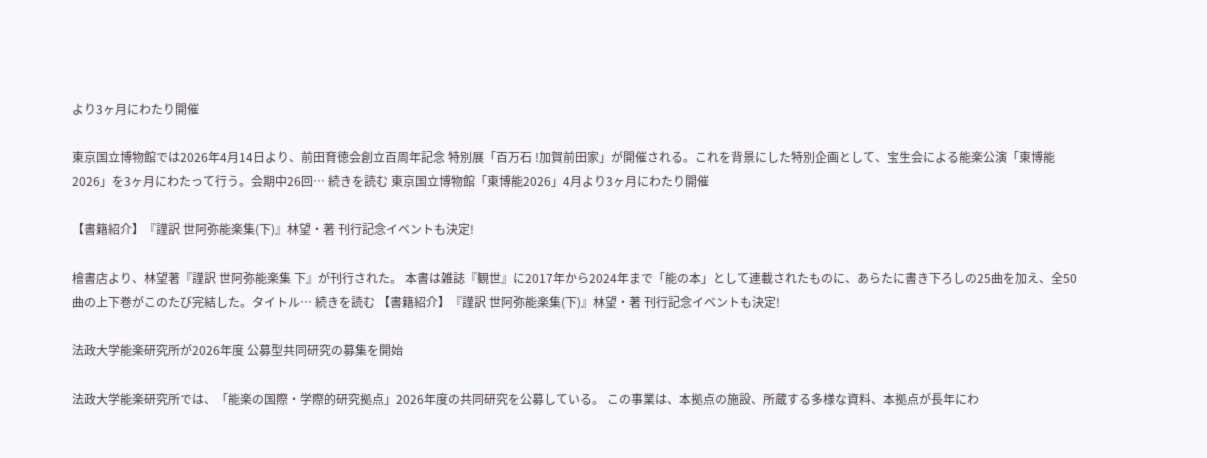より3ヶ月にわたり開催

東京国立博物館では2026年4月14日より、前田育徳会創立百周年記念 特別展「百万石 !加賀前田家」が開催される。これを背景にした特別企画として、宝生会による能楽公演「東博能2026」を3ヶ月にわたって行う。会期中26回… 続きを読む 東京国立博物館「東博能2026」4月より3ヶ月にわたり開催

【書籍紹介】『謹訳 世阿弥能楽集(下)』林望・著 刊行記念イベントも決定!

檜書店より、林望著『謹訳 世阿弥能楽集 下』が刊行された。 本書は雑誌『観世』に2017年から2024年まで「能の本」として連載されたものに、あらたに書き下ろしの25曲を加え、全50曲の上下巻がこのたび完結した。タイトル… 続きを読む 【書籍紹介】『謹訳 世阿弥能楽集(下)』林望・著 刊行記念イベントも決定!

法政大学能楽研究所が2026年度 公募型共同研究の募集を開始

法政大学能楽研究所では、「能楽の国際・学際的研究拠点」2026年度の共同研究を公募している。 この事業は、本拠点の施設、所蔵する多様な資料、本拠点が長年にわ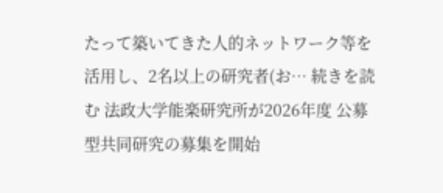たって築いてきた人的ネットワーク等を活用し、2名以上の研究者(お… 続きを読む 法政大学能楽研究所が2026年度 公募型共同研究の募集を開始